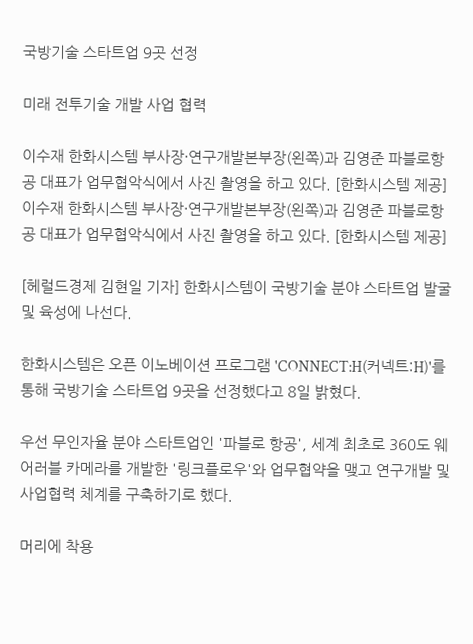국방기술 스타트업 9곳 선정

미래 전투기술 개발 사업 협력

이수재 한화시스템 부사장·연구개발본부장(왼쪽)과 김영준 파블로항공 대표가 업무협악식에서 사진 촬영을 하고 있다. [한화시스템 제공]
이수재 한화시스템 부사장·연구개발본부장(왼쪽)과 김영준 파블로항공 대표가 업무협악식에서 사진 촬영을 하고 있다. [한화시스템 제공]

[헤럴드경제 김현일 기자] 한화시스템이 국방기술 분야 스타트업 발굴 및 육성에 나선다.

한화시스템은 오픈 이노베이션 프로그램 'CONNECT:H(커넥트:H)'를 통해 국방기술 스타트업 9곳을 선정했다고 8일 밝혔다.

우선 무인자율 분야 스타트업인 '파블로 항공', 세계 최초로 360도 웨어러블 카메라를 개발한 '링크플로우'와 업무협약을 맺고 연구개발 및 사업협력 체계를 구축하기로 했다.

머리에 착용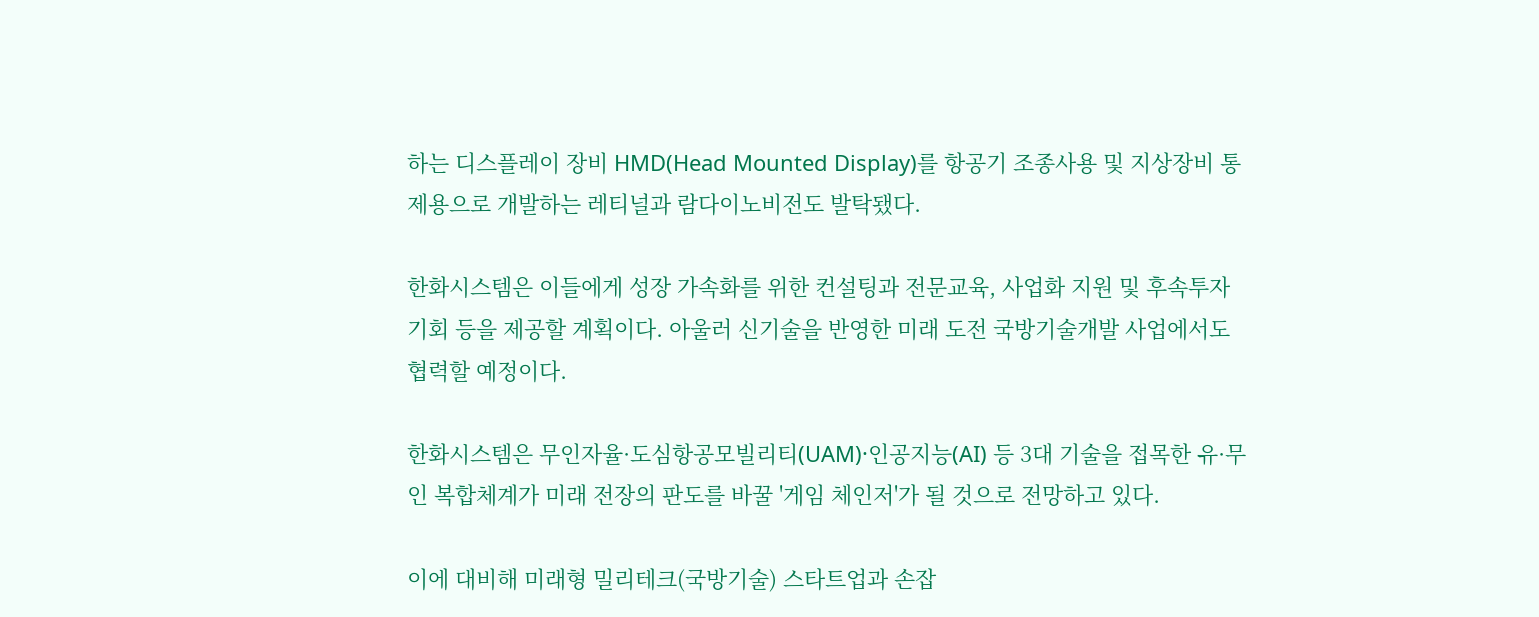하는 디스플레이 장비 HMD(Head Mounted Display)를 항공기 조종사용 및 지상장비 통제용으로 개발하는 레티널과 람다이노비전도 발탁됐다.

한화시스템은 이들에게 성장 가속화를 위한 컨설팅과 전문교육, 사업화 지원 및 후속투자 기회 등을 제공할 계획이다. 아울러 신기술을 반영한 미래 도전 국방기술개발 사업에서도 협력할 예정이다.

한화시스템은 무인자율·도심항공모빌리티(UAM)·인공지능(AI) 등 3대 기술을 접목한 유·무인 복합체계가 미래 전장의 판도를 바꿀 '게임 체인저'가 될 것으로 전망하고 있다.

이에 대비해 미래형 밀리테크(국방기술) 스타트업과 손잡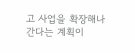고 사업을 확장해나간다는 계획이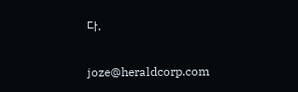다.


joze@heraldcorp.com